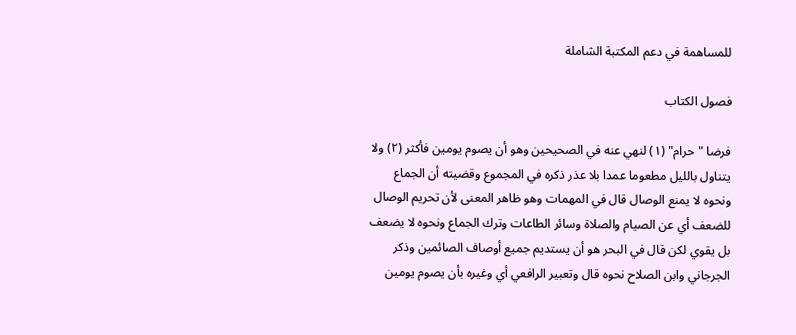للمساهمة في دعم المكتبة الشاملة

فصول الكتاب

فرضا "حرام" (١) لنهي عنه في الصحيحين وهو أن يصوم يومين فأكثر (٢) ولا يتناول بالليل مطعوما عمدا بلا عذر ذكره في المجموع وقضيته أن الجماع ونحوه لا يمنع الوصال قال في المهمات وهو ظاهر المعنى لأن تحريم الوصال للضعف أي عن الصيام والصلاة وسائر الطاعات وترك الجماع ونحوه لا يضعف بل يقوي لكن قال في البحر هو أن يستديم جميع أوصاف الصائمين وذكر الجرجاني وابن الصلاح نحوه قال وتعبير الرافعي أي وغيره بأن يصوم يومين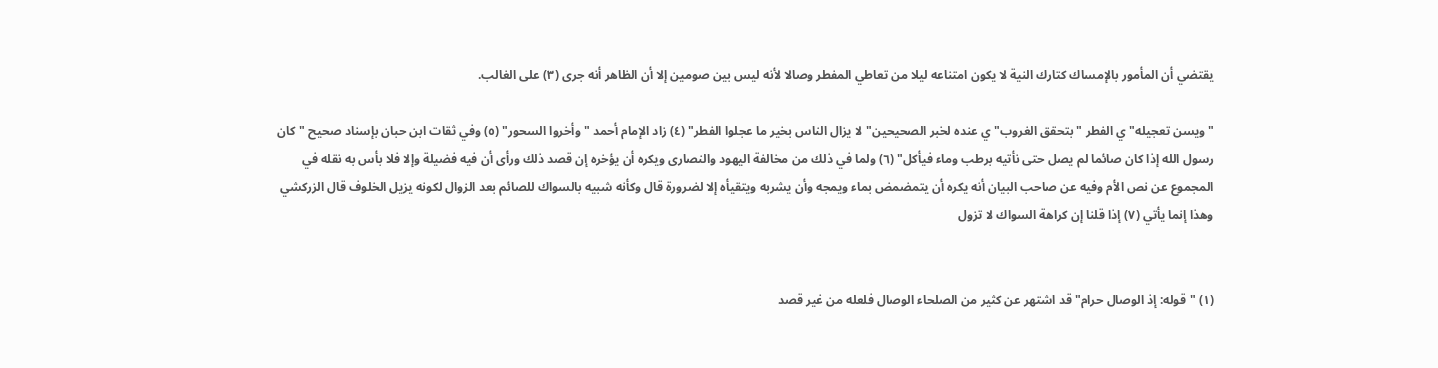يقتضي أن المأمور بالإمساك كتارك النية لا يكون امتناعه ليلا من تعاطي المفطر وصالا لأنه ليس بين صومين إلا أن الظاهر أنه جرى (٣) على الغالب.

"ويسن تعجيله" ي الفطر "بتحقق الغروب" ي عنده لخبر الصحيحين"لا يزال الناس بخير ما عجلوا الفطر" (٤) زاد الإمام أحمد "وأخروا السحور" (٥) وفي ثقات ابن حبان بإسناد صحيح "كان رسول الله إذا كان صائما لم يصل حتى نأتيه برطب وماء فيأكل" (٦) ولما في ذلك من مخالفة اليهود والنصارى ويكره أن يؤخره إن قصد ذلك ورأى أن فيه فضيلة وإلا فلا بأس به نقله في المجموع عن نص الأم وفيه عن صاحب البيان أنه يكره أن يتمضمض بماء ويمجه وأن يشربه ويتقيأه إلا لضرورة قال وكأنه شبيه بالسواك للصائم بعد الزوال لكونه يزيل الخلوف قال الزركشي وهذا إنما يأتي (٧) إذا قلنا إن كراهة السواك لا تزول


(١) "قوله: إذ الوصال حرام" قد اشتهر عن كثير من الصلحاء الوصال فلعله من غير قصد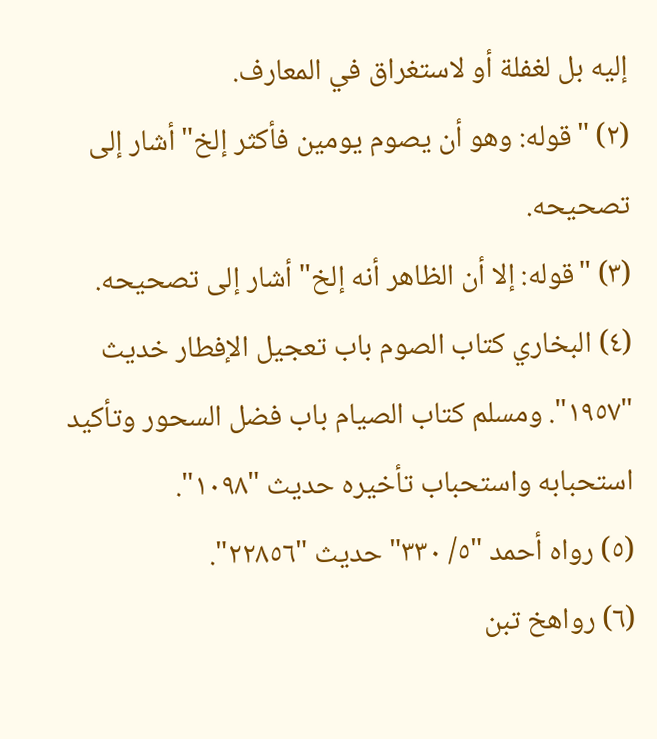إليه بل لغفلة أو لاستغراق في المعارف.
(٢) "قوله: وهو أن يصوم يومين فأكثر إلخ" أشار إلى تصحيحه.
(٣) "قوله: إلا أن الظاهر أنه إلخ" أشار إلى تصحيحه.
(٤) البخاري كتاب الصوم باب تعجيل الإفطار خديث "١٩٥٧". ومسلم كتاب الصيام باب فضل السحور وتأكيد استحبابه واستحباب تأخيره حديث "١٠٩٨".
(٥) رواه أحمد "٥/ ٣٣٠" حديث "٢٢٨٥٦".
(٦) رواهخ تبن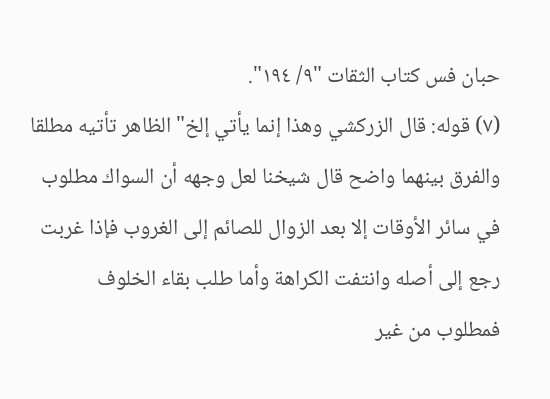حبان فس كتاب الثقات "٩/ ١٩٤".
(٧) قوله: قال الزركشي وهذا إنما يأتي إلخ" الظاهر تأتيه مطلقا والفرق بينهما واضح قال شيخنا لعل وجهه أن السواك مطلوب في سائر الأوقات إلا بعد الزوال للصائم إلى الغروب فإذا غربت رجع إلى أصله وانتفت الكراهة وأما طلب بقاء الخلوف فمطلوب من غير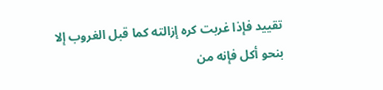تقييد فإذا غربت كره إزالته كما قبل الغروب إلا بنحو أكل فإنه من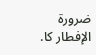ضرورة الإفطار كا.